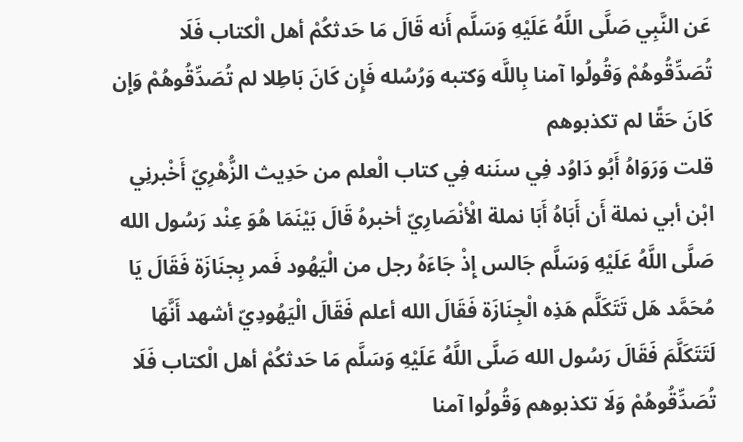عَن النَّبِي صَلَّى اللَّهُ عَلَيْهِ وَسَلَّم أَنه قَالَ مَا حَدثكُمْ أهل الْكتاب فَلَا تُصَدِّقُوهُمْ وَقُولُوا آمنا بِاللَّه وَكتبه وَرُسُله فَإِن كَانَ بَاطِلا لم تُصَدِّقُوهُمْ وَإِن كَانَ حَقًا لم تكذبوهم
قلت وَرَوَاهُ أَبُو دَاوُد فِي سنَنه فِي كتاب الْعلم من حَدِيث الزُّهْرِيّ أَخْبرنِي ابْن أبي نملة أَن أَبَاهُ أَبَا نملة الْأنْصَارِيّ أخبرهُ قَالَ بَيْنَمَا هُوَ عِنْد رَسُول الله صَلَّى اللَّهُ عَلَيْهِ وَسَلَّم جَالس إِذْ جَاءَهُ رجل من الْيَهُود فَمر بِجنَازَة فَقَالَ يَا مُحَمَّد هَل تَتَكَلَّم هَذِه الْجِنَازَة فَقَالَ الله أعلم فَقَالَ الْيَهُودِيّ أشهد أَنَّهَا لَتَتَكَلَّمَ فَقَالَ رَسُول الله صَلَّى اللَّهُ عَلَيْهِ وَسَلَّم مَا حَدثكُمْ أهل الْكتاب فَلَا تُصَدِّقُوهُمْ وَلَا تكذبوهم وَقُولُوا آمنا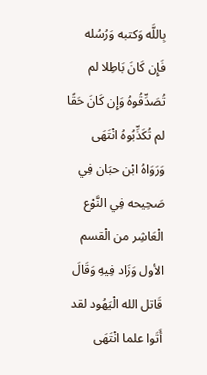بِاللَّه وَكتبه وَرُسُله فَإِن كَانَ بَاطِلا لم تُصَدِّقُوهُ وَإِن كَانَ حَقًا لم تُكَذِّبُوهُ انْتَهَى
وَرَوَاهُ ابْن حبَان فِي صَحِيحه فِي النَّوْع الْعَاشِر من الْقسم الأول وَزَاد فِيهِ وَقَالَ قَاتل الله الْيَهُود لقد أَتَوا علما انْتَهَى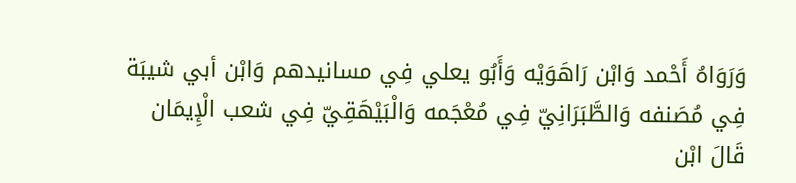وَرَوَاهُ أَحْمد وَابْن رَاهَوَيْه وَأَبُو يعلي فِي مسانيدهم وَابْن أبي شيبَة فِي مُصَنفه وَالطَّبَرَانِيّ فِي مُعْجَمه وَالْبَيْهَقِيّ فِي شعب الْإِيمَان
قَالَ ابْن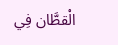الْقطَّان فِي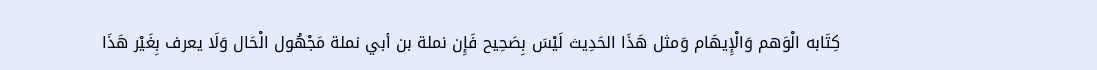كِتَابه الْوَهم وَالْإِيهَام وَمثل هَذَا الحَدِيث لَيْسَ بِصَحِيح فَإِن نملة بن أبي نملة مَجْهُول الْحَال وَلَا يعرف بِغَيْر هَذَا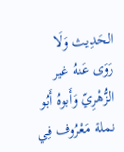الحَدِيث وَلَا رَوَى عَنهُ غير الزُّهْرِيّ وَأَبوهُ أَبُو نملة مَعْرُوف فِي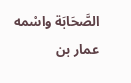الصَّحَابَة واسْمه عمار بن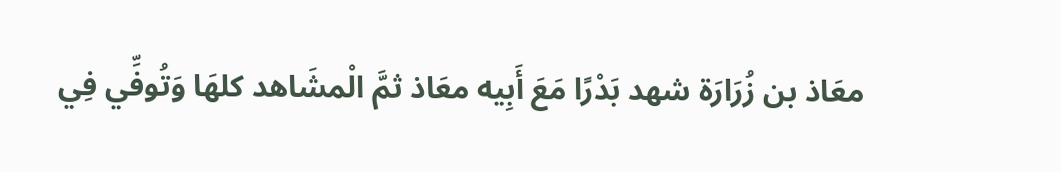معَاذ بن زُرَارَة شهد بَدْرًا مَعَ أَبِيه معَاذ ثمَّ الْمشَاهد كلهَا وَتُوفِّي فِي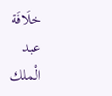خلَافَة عبد الْملك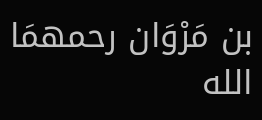بن مَرْوَان رحمهمَا الله